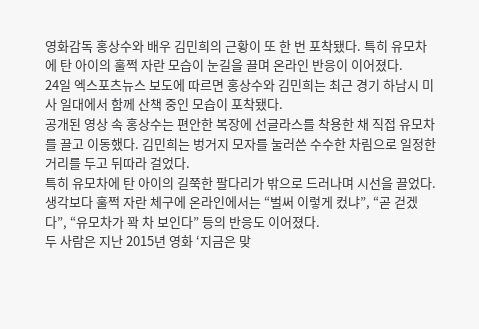영화감독 홍상수와 배우 김민희의 근황이 또 한 번 포착됐다. 특히 유모차에 탄 아이의 훌쩍 자란 모습이 눈길을 끌며 온라인 반응이 이어졌다.
24일 엑스포츠뉴스 보도에 따르면 홍상수와 김민희는 최근 경기 하남시 미사 일대에서 함께 산책 중인 모습이 포착됐다.
공개된 영상 속 홍상수는 편안한 복장에 선글라스를 착용한 채 직접 유모차를 끌고 이동했다. 김민희는 벙거지 모자를 눌러쓴 수수한 차림으로 일정한 거리를 두고 뒤따라 걸었다.
특히 유모차에 탄 아이의 길쭉한 팔다리가 밖으로 드러나며 시선을 끌었다. 생각보다 훌쩍 자란 체구에 온라인에서는 “벌써 이렇게 컸냐”, “곧 걷겠다”, “유모차가 꽉 차 보인다” 등의 반응도 이어졌다.
두 사람은 지난 2015년 영화 ‘지금은 맞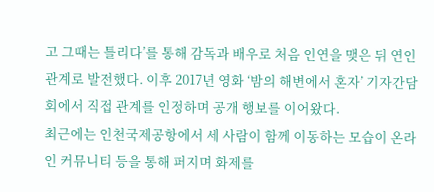고 그때는 틀리다’를 통해 감독과 배우로 처음 인연을 맺은 뒤 연인 관계로 발전했다. 이후 2017년 영화 ‘밤의 해변에서 혼자’ 기자간담회에서 직접 관계를 인정하며 공개 행보를 이어왔다.
최근에는 인천국제공항에서 세 사람이 함께 이동하는 모습이 온라인 커뮤니티 등을 통해 퍼지며 화제를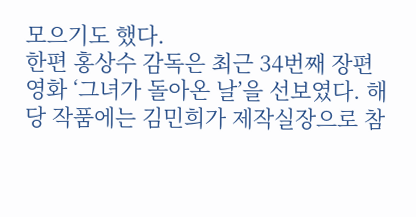모으기도 했다.
한편 홍상수 감독은 최근 34번째 장편 영화 ‘그녀가 돌아온 날’을 선보였다. 해당 작품에는 김민희가 제작실장으로 참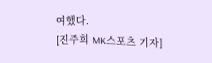여했다.
[진주희 MK스포츠 기자]